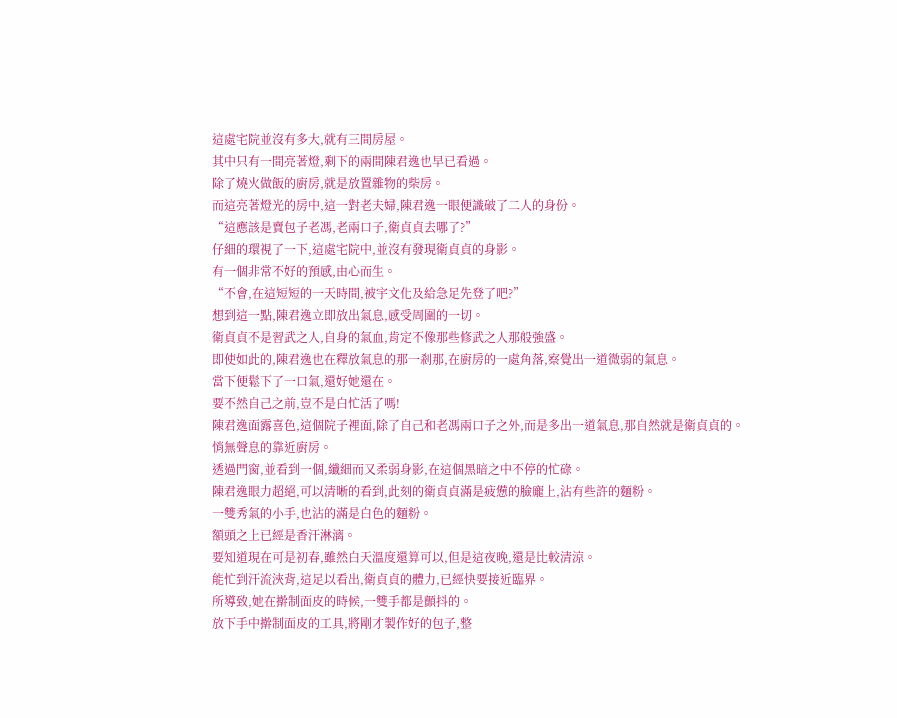這處宅院並沒有多大,就有三間房屋。
其中只有一間亮著燈,剩下的兩間陳君逸也早已看過。
除了燒火做飯的廚房,就是放置雜物的柴房。
而這亮著燈光的房中,這一對老夫婦,陳君逸一眼便識破了二人的身份。
“這應該是賣包子老馮,老兩口子,衛貞貞去哪了?”
仔細的環視了一下,這處宅院中,並沒有發現衛貞貞的身影。
有一個非常不好的預感,由心而生。
“不會,在這短短的一天時間,被宇文化及給急足先登了吧?”
想到這一點,陳君逸立即放出氣息,感受周圍的一切。
衛貞貞不是習武之人,自身的氣血,肯定不像那些修武之人那般強盛。
即使如此的,陳君逸也在釋放氣息的那一剎那,在廚房的一處角落,察覺出一道微弱的氣息。
當下便鬆下了一口氣,還好她還在。
要不然自己之前,豈不是白忙活了嗎!
陳君逸面露喜色,這個院子裡面,除了自己和老馮兩口子之外,而是多出一道氣息,那自然就是衛貞貞的。
悄無聲息的靠近廚房。
透過門窗,並看到一個,纖細而又柔弱身影,在這個黑暗之中不停的忙碌。
陳君逸眼力超絕,可以清晰的看到,此刻的衛貞貞滿是疲憊的臉龐上,沾有些許的麵粉。
一雙秀氣的小手,也沾的滿是白色的麵粉。
額頭之上已經是香汗淋漓。
要知道現在可是初春,雖然白天溫度還算可以,但是這夜晚,還是比較清涼。
能忙到汗流浹背,這足以看出,衛貞貞的體力,已經快要接近臨界。
所導致,她在擀制面皮的時候,一雙手都是顫抖的。
放下手中擀制面皮的工具,將剛才製作好的包子,整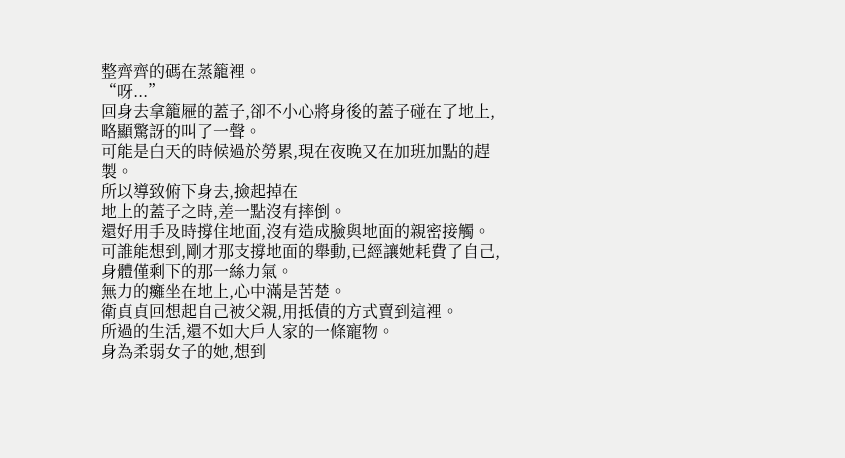整齊齊的碼在蒸籠裡。
“呀...”
回身去拿籠屜的蓋子,卻不小心將身後的蓋子碰在了地上,略顯驚訝的叫了一聲。
可能是白天的時候過於勞累,現在夜晚又在加班加點的趕製。
所以導致俯下身去,撿起掉在
地上的蓋子之時,差一點沒有摔倒。
還好用手及時撐住地面,沒有造成臉與地面的親密接觸。
可誰能想到,剛才那支撐地面的舉動,已經讓她耗費了自己,身體僅剩下的那一絲力氣。
無力的癱坐在地上,心中滿是苦楚。
衛貞貞回想起自己被父親,用抵債的方式賣到這裡。
所過的生活,還不如大戶人家的一條寵物。
身為柔弱女子的她,想到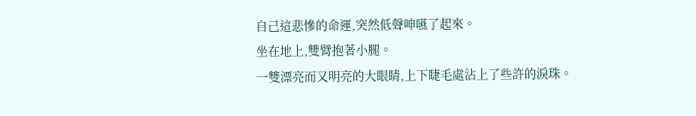自己這悲慘的命運,突然低聲呻嚥了起來。
坐在地上,雙臂抱著小腿。
一雙漂亮而又明亮的大眼睛,上下睫毛處沾上了些許的淚珠。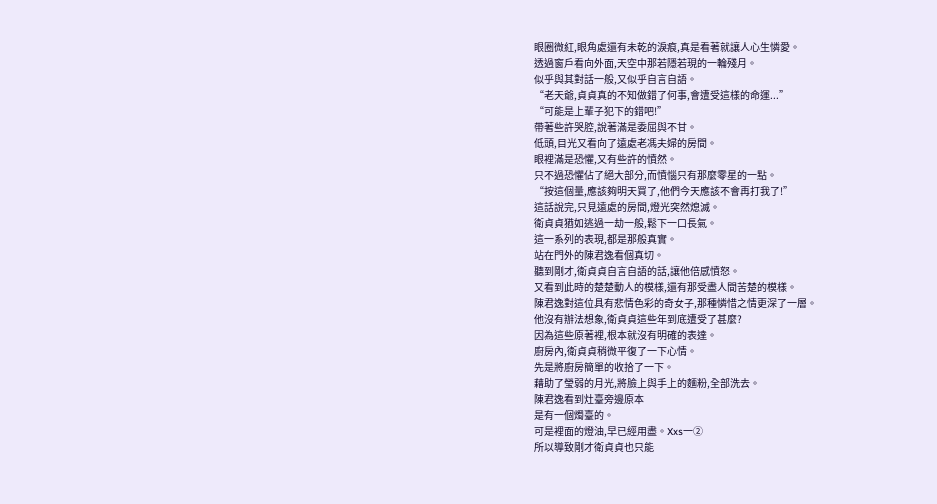眼圈微紅,眼角處還有未乾的淚痕,真是看著就讓人心生憐愛。
透過窗戶看向外面,天空中那若隱若現的一輪殘月。
似乎與其對話一般,又似乎自言自語。
“老天爺,貞貞真的不知做錯了何事,會遭受這樣的命運...”
“可能是上輩子犯下的錯吧!”
帶著些許哭腔,說著滿是委屈與不甘。
低頭,目光又看向了遠處老馮夫婦的房間。
眼裡滿是恐懼,又有些許的憤然。
只不過恐懼佔了絕大部分,而憤惱只有那麼零星的一點。
“按這個量,應該夠明天買了,他們今天應該不會再打我了!”
這話說完,只見遠處的房間,燈光突然熄滅。
衛貞貞猶如逃過一劫一般,鬆下一口長氣。
這一系列的表現,都是那般真實。
站在門外的陳君逸看個真切。
聽到剛才,衛貞貞自言自語的話,讓他倍感憤怒。
又看到此時的楚楚動人的模樣,還有那受盡人間苦楚的模樣。
陳君逸對這位具有悲情色彩的奇女子,那種憐惜之情更深了一層。
他沒有辦法想象,衛貞貞這些年到底遭受了甚麼?
因為這些原著裡,根本就沒有明確的表達。
廚房內,衛貞貞稍微平復了一下心情。
先是將廚房簡單的收拾了一下。
藉助了瑩弱的月光,將臉上與手上的麵粉,全部洗去。
陳君逸看到灶臺旁邊原本
是有一個燭臺的。
可是裡面的燈油,早已經用盡。Xxs一②
所以導致剛才衛貞貞也只能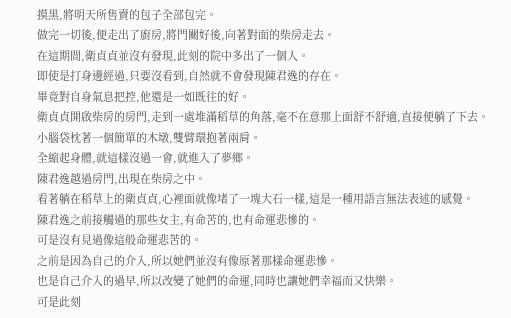摸黑,將明天所售賣的包子全部包完。
做完一切後,便走出了廚房,將門關好後,向著對面的柴房走去。
在這期間,衛貞貞並沒有發現,此刻的院中多出了一個人。
即使是打身邊經過,只要沒看到,自然就不會發現陳君逸的存在。
畢竟對自身氣息把控,他還是一如既往的好。
衛貞貞開啟柴房的房門,走到一處堆滿稻草的角落,毫不在意那上面舒不舒適,直接便躺了下去。
小腦袋枕著一個簡單的木墩,雙臂環抱著兩肩。
全縮起身體,就這樣沒過一會,就進入了夢鄉。
陳君逸越過房門,出現在柴房之中。
看著躺在稻草上的衛貞貞,心裡面就像堵了一塊大石一樣,這是一種用語言無法表述的感覺。
陳君逸之前接觸過的那些女主,有命苦的,也有命運悲慘的。
可是沒有見過像這般命運悲苦的。
之前是因為自己的介入,所以她們並沒有像原著那樣命運悲慘。
也是自己介入的過早,所以改變了她們的命運,同時也讓她們幸福而又快樂。
可是此刻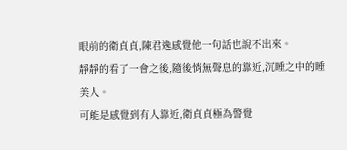眼前的衛貞貞,陳君逸感覺他一句話也說不出來。
靜靜的看了一會之後,隨後悄無聲息的靠近,沉睡之中的睡美人。
可能是感覺到有人靠近,衛貞貞極為警覺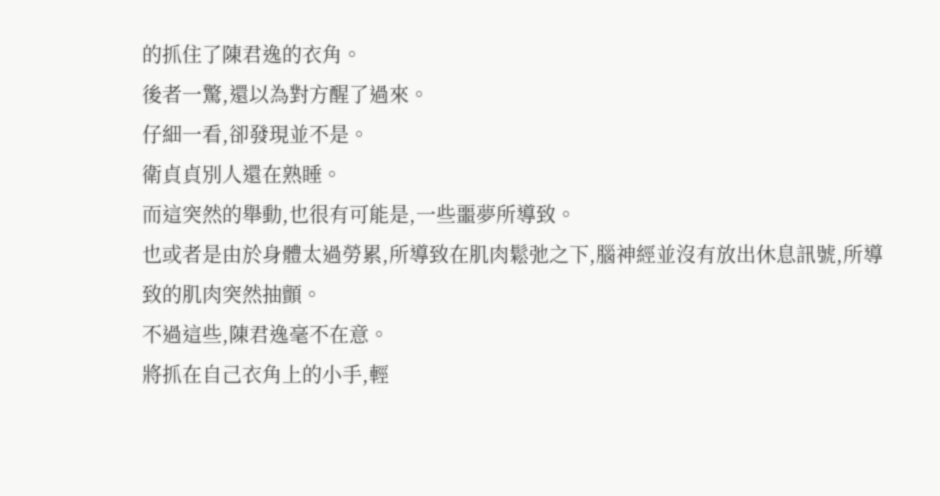的抓住了陳君逸的衣角。
後者一驚,還以為對方醒了過來。
仔細一看,卻發現並不是。
衛貞貞別人還在熟睡。
而這突然的舉動,也很有可能是,一些噩夢所導致。
也或者是由於身體太過勞累,所導致在肌肉鬆弛之下,腦神經並沒有放出休息訊號,所導致的肌肉突然抽顫。
不過這些,陳君逸毫不在意。
將抓在自己衣角上的小手,輕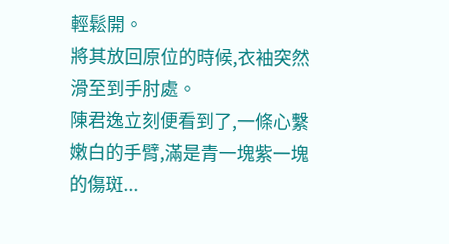輕鬆開。
將其放回原位的時候,衣袖突然滑至到手肘處。
陳君逸立刻便看到了,一條心繫嫩白的手臂,滿是青一塊紫一塊的傷斑...